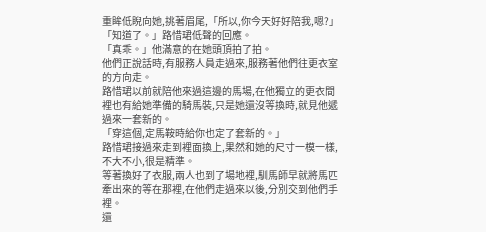重眸低睨向她,挑著眉尾,「所以,你今天好好陪我,嗯?」
「知道了。」路惜珺低聲的回應。
「真乖。」他滿意的在她頭頂拍了拍。
他們正說話時,有服務人員走過來,服務著他們往更衣室的方向走。
路惜珺以前就陪他來過這邊的馬場,在他獨立的更衣間裡也有給她準備的騎馬裝,只是她還沒等換時,就見他遞過來一套新的。
「穿這個,定馬鞍時給你也定了套新的。」
路惜珺接過來走到裡面換上,果然和她的尺寸一模一樣,不大不小,很是精準。
等著換好了衣服,兩人也到了場地裡,馴馬師早就將馬匹牽出來的等在那裡,在他們走過來以後,分別交到他們手裡。
還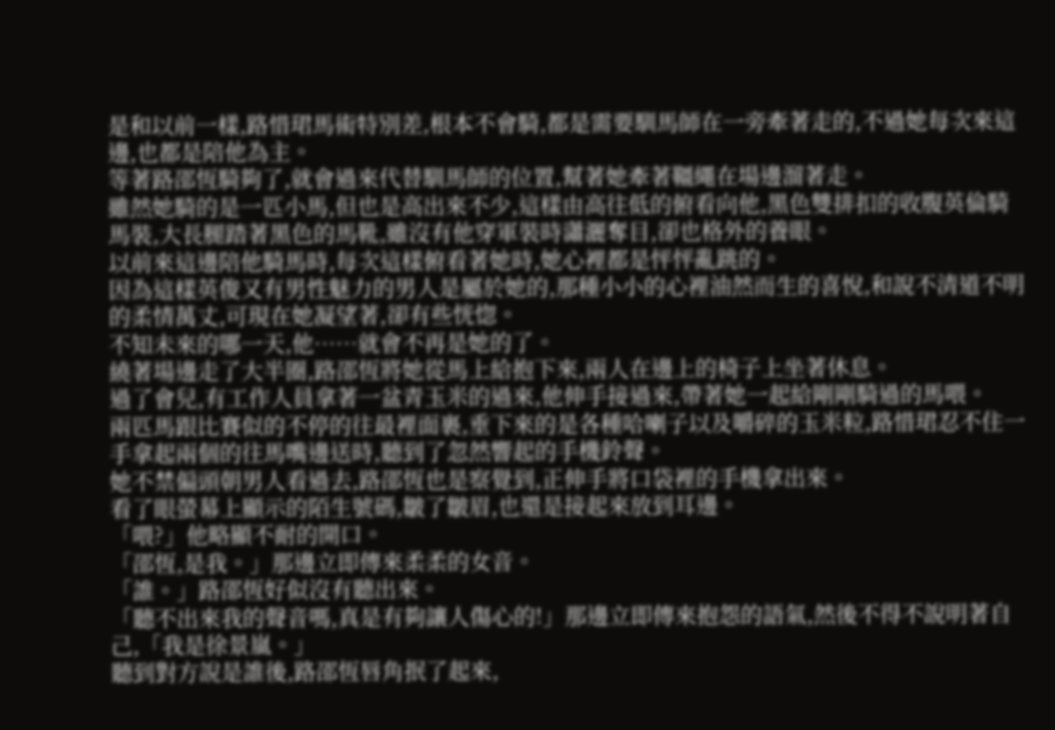是和以前一樣,路惜珺馬術特別差,根本不會騎,都是需要馴馬師在一旁牽著走的,不過她每次來這邊,也都是陪他為主。
等著路邵恆騎夠了,就會過來代替馴馬師的位置,幫著她牽著韁繩在場邊溜著走。
雖然她騎的是一匹小馬,但也是高出來不少,這樣由高往低的俯看向他,黑色雙排扣的收腹英倫騎馬裝,大長腿踏著黑色的馬靴,雖沒有他穿軍裝時瀟灑奪目,卻也格外的養眼。
以前來這邊陪他騎馬時,每次這樣俯看著她時,她心裡都是怦怦亂跳的。
因為這樣英俊又有男性魅力的男人是屬於她的,那種小小的心裡油然而生的喜悅,和說不清道不明的柔情萬丈,可現在她凝望著,卻有些恍惚。
不知未來的哪一天,他……就會不再是她的了。
繞著場邊走了大半圈,路邵恆將她從馬上給抱下來,兩人在邊上的椅子上坐著休息。
過了會兒,有工作人員拿著一盆青玉米的過來,他伸手接過來,帶著她一起給剛剛騎過的馬喂。
兩匹馬跟比賽似的不停的往最裡面裹,垂下來的是各種哈喇子以及嚼碎的玉米粒,路惜珺忍不住一手拿起兩個的往馬嘴邊送時,聽到了忽然響起的手機鈴聲。
她不禁偏頭朝男人看過去,路邵恆也是察覺到,正伸手將口袋裡的手機拿出來。
看了眼螢幕上顯示的陌生號碼,皺了皺眉,也還是接起來放到耳邊。
「喂?」他略顯不耐的開口。
「邵恆,是我。」那邊立即傳來柔柔的女音。
「誰。」路邵恆好似沒有聽出來。
「聽不出來我的聲音嗎,真是有夠讓人傷心的!」那邊立即傳來抱怨的語氣,然後不得不說明著自己,「我是徐景嵐。」
聽到對方說是誰後,路邵恆唇角抿了起來,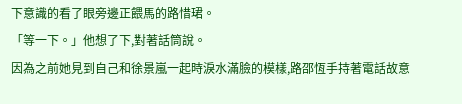下意識的看了眼旁邊正餵馬的路惜珺。
「等一下。」他想了下,對著話筒說。
因為之前她見到自己和徐景嵐一起時淚水滿臉的模樣,路邵恆手持著電話故意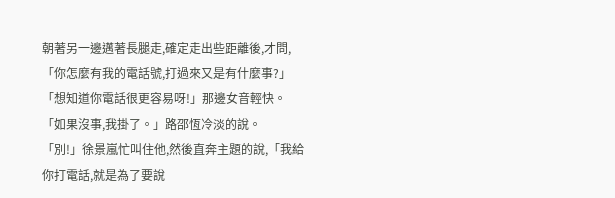朝著另一邊邁著長腿走,確定走出些距離後,才問,「你怎麼有我的電話號,打過來又是有什麼事?」
「想知道你電話很更容易呀!」那邊女音輕快。
「如果沒事,我掛了。」路邵恆冷淡的說。
「別!」徐景嵐忙叫住他,然後直奔主題的說,「我給你打電話,就是為了要說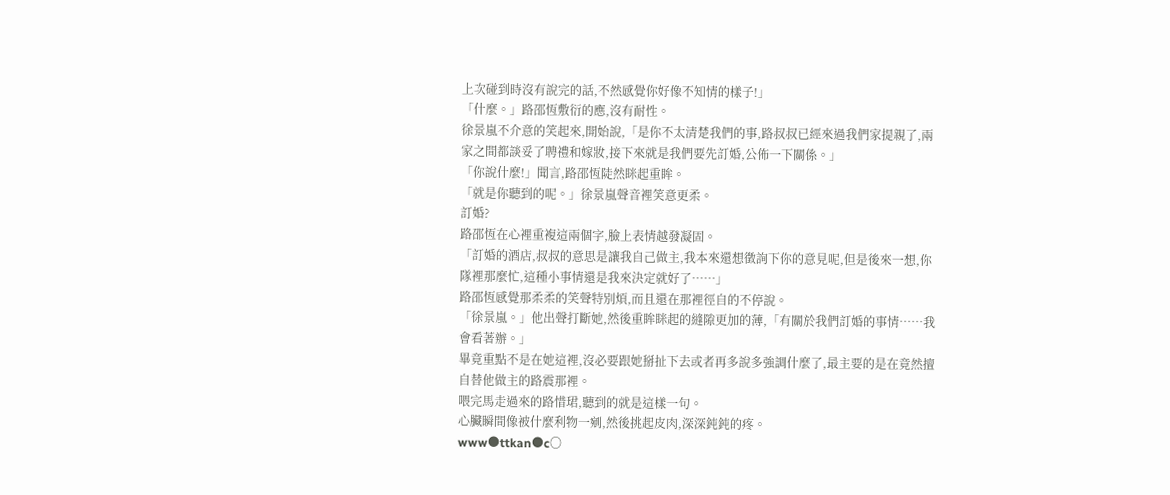上次碰到時沒有說完的話,不然感覺你好像不知情的樣子!」
「什麼。」路邵恆敷衍的應,沒有耐性。
徐景嵐不介意的笑起來,開始說,「是你不太清楚我們的事,路叔叔已經來過我們家提親了,兩家之間都談妥了聘禮和嫁妝,接下來就是我們要先訂婚,公佈一下關係。」
「你說什麼!」聞言,路邵恆陡然眯起重眸。
「就是你聽到的呢。」徐景嵐聲音裡笑意更柔。
訂婚?
路邵恆在心裡重複這兩個字,臉上表情越發凝固。
「訂婚的酒店,叔叔的意思是讓我自己做主,我本來還想徵詢下你的意見呢,但是後來一想,你隊裡那麼忙,這種小事情還是我來決定就好了……」
路邵恆感覺那柔柔的笑聲特別煩,而且還在那裡徑自的不停說。
「徐景嵐。」他出聲打斷她,然後重眸眯起的縫隙更加的薄,「有關於我們訂婚的事情……我會看著辦。」
畢竟重點不是在她這裡,沒必要跟她掰扯下去或者再多說多強調什麼了,最主要的是在竟然擅自替他做主的路震那裡。
喂完馬走過來的路惜珺,聽到的就是這樣一句。
心臟瞬間像被什麼利物一剜,然後挑起皮肉,深深鈍鈍的疼。
www●ttkan●c〇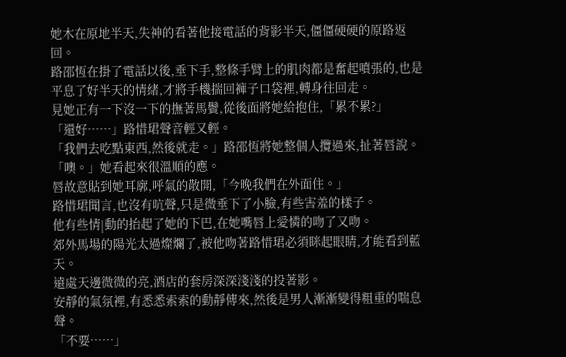她木在原地半天,失神的看著他接電話的背影半天,僵僵硬硬的原路返回。
路邵恆在掛了電話以後,垂下手,整條手臂上的肌肉都是奮起噴張的,也是平息了好半天的情緒,才將手機揣回褲子口袋裡,轉身往回走。
見她正有一下沒一下的撫著馬鬢,從後面將她給抱住,「累不累?」
「還好……」路惜珺聲音輕又輕。
「我們去吃點東西,然後就走。」路邵恆將她整個人攬過來,扯著唇說。
「噢。」她看起來很溫順的應。
唇故意貼到她耳廓,呼氣的散開,「今晚我們在外面住。」
路惜珺聞言,也沒有吭聲,只是微垂下了小臉,有些害羞的樣子。
他有些情|動的抬起了她的下巴,在她嘴唇上愛憐的吻了又吻。
郊外馬場的陽光太過燦爛了,被他吻著路惜珺必須眯起眼睛,才能看到藍天。
遠處天邊微微的亮,酒店的套房深深淺淺的投著影。
安靜的氣氛裡,有悉悉索索的動靜傳來,然後是男人漸漸變得粗重的喘息聲。
「不要……」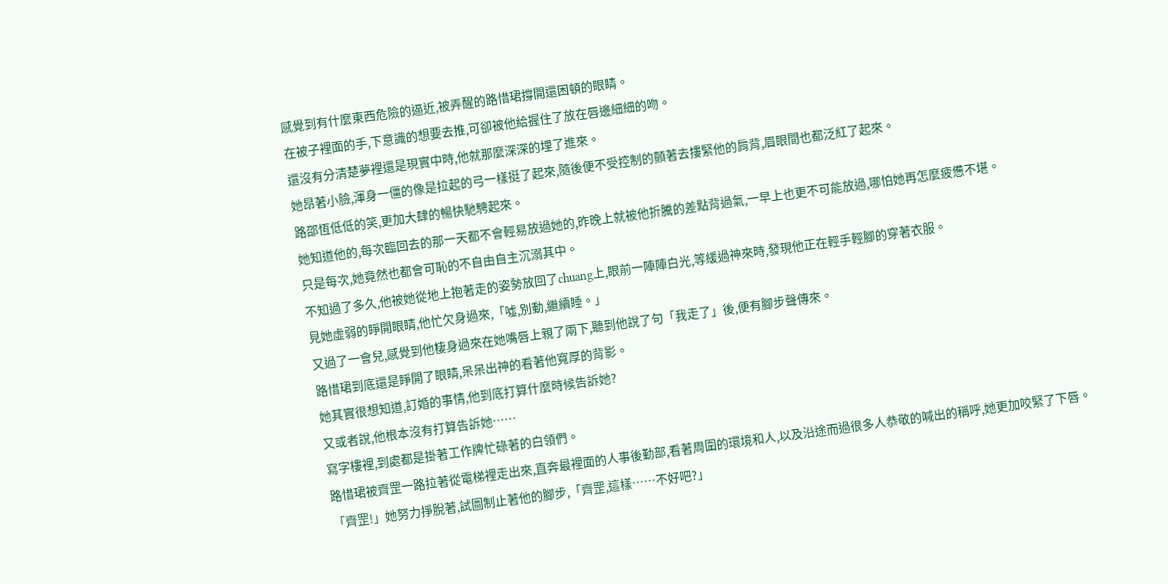感覺到有什麼東西危險的逼近,被弄醒的路惜珺撐開還困頓的眼睛。
在被子裡面的手,下意識的想要去推,可卻被他給握住了放在唇邊細細的吻。
還沒有分清楚夢裡還是現實中時,他就那麼深深的埋了進來。
她昂著小臉,渾身一僵的像是拉起的弓一樣挺了起來,隨後便不受控制的顫著去摟緊他的肩背,眉眼間也都泛紅了起來。
路邵恆低低的笑,更加大肆的暢快馳騁起來。
她知道他的,每次臨回去的那一天都不會輕易放過她的,昨晚上就被他折騰的差點背過氣,一早上也更不可能放過,哪怕她再怎麼疲憊不堪。
只是每次,她竟然也都會可恥的不自由自主沉溺其中。
不知過了多久,他被她從地上抱著走的姿勢放回了chuang上,眼前一陣陣白光,等緩過神來時,發現他正在輕手輕腳的穿著衣服。
見她虛弱的睜開眼睛,他忙欠身過來,「噓,別動,繼續睡。」
又過了一會兒,感覺到他棲身過來在她嘴唇上親了兩下,聽到他說了句「我走了」後,便有腳步聲傳來。
路惜珺到底還是睜開了眼睛,呆呆出神的看著他寬厚的背影。
她其實很想知道,訂婚的事情,他到底打算什麼時候告訴她?
又或者說,他根本沒有打算告訴她……
寫字樓裡,到處都是掛著工作牌忙碌著的白領們。
路惜珺被齊罡一路拉著從電梯裡走出來,直奔最裡面的人事後勤部,看著周圍的環境和人,以及沿途而過很多人恭敬的喊出的稱呼,她更加咬緊了下唇。
「齊罡!」她努力掙脫著,試圖制止著他的腳步,「齊罡,這樣……不好吧?」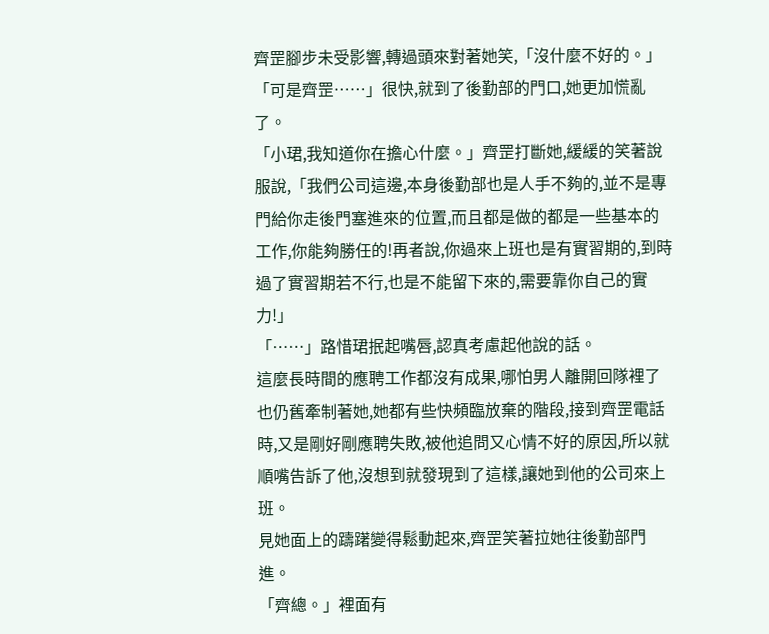齊罡腳步未受影響,轉過頭來對著她笑,「沒什麼不好的。」
「可是齊罡……」很快,就到了後勤部的門口,她更加慌亂了。
「小珺,我知道你在擔心什麼。」齊罡打斷她,緩緩的笑著說服說,「我們公司這邊,本身後勤部也是人手不夠的,並不是專門給你走後門塞進來的位置,而且都是做的都是一些基本的工作,你能夠勝任的!再者說,你過來上班也是有實習期的,到時過了實習期若不行,也是不能留下來的,需要靠你自己的實力!」
「……」路惜珺抿起嘴唇,認真考慮起他說的話。
這麼長時間的應聘工作都沒有成果,哪怕男人離開回隊裡了也仍舊牽制著她,她都有些快頻臨放棄的階段,接到齊罡電話時,又是剛好剛應聘失敗,被他追問又心情不好的原因,所以就順嘴告訴了他,沒想到就發現到了這樣,讓她到他的公司來上班。
見她面上的躊躇變得鬆動起來,齊罡笑著拉她往後勤部門進。
「齊總。」裡面有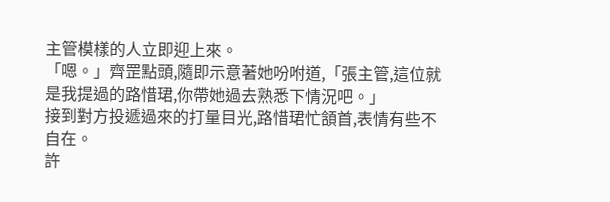主管模樣的人立即迎上來。
「嗯。」齊罡點頭,隨即示意著她吩咐道,「張主管,這位就是我提過的路惜珺,你帶她過去熟悉下情況吧。」
接到對方投遞過來的打量目光,路惜珺忙頷首,表情有些不自在。
許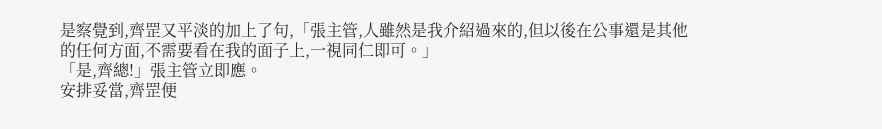是察覺到,齊罡又平淡的加上了句,「張主管,人雖然是我介紹過來的,但以後在公事還是其他的任何方面,不需要看在我的面子上,一視同仁即可。」
「是,齊總!」張主管立即應。
安排妥當,齊罡便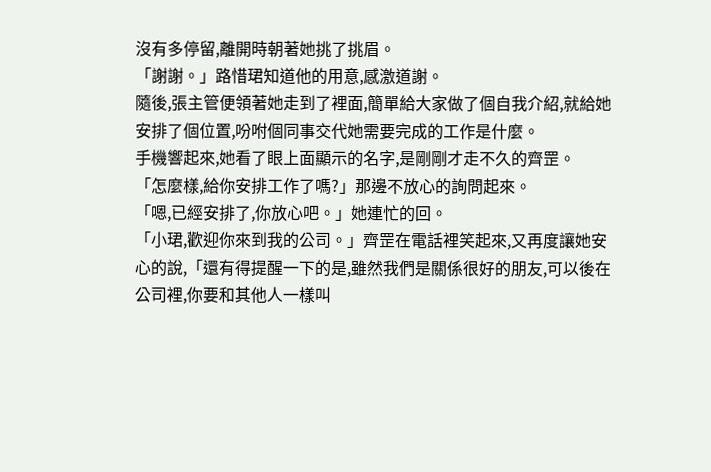沒有多停留,離開時朝著她挑了挑眉。
「謝謝。」路惜珺知道他的用意,感激道謝。
隨後,張主管便領著她走到了裡面,簡單給大家做了個自我介紹,就給她安排了個位置,吩咐個同事交代她需要完成的工作是什麼。
手機響起來,她看了眼上面顯示的名字,是剛剛才走不久的齊罡。
「怎麼樣,給你安排工作了嗎?」那邊不放心的詢問起來。
「嗯,已經安排了,你放心吧。」她連忙的回。
「小珺,歡迎你來到我的公司。」齊罡在電話裡笑起來,又再度讓她安心的說,「還有得提醒一下的是,雖然我們是關係很好的朋友,可以後在公司裡,你要和其他人一樣叫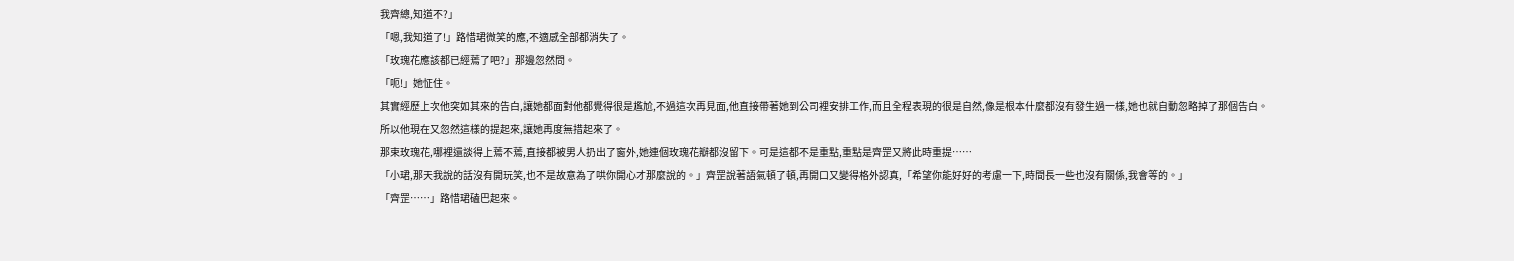我齊總,知道不?」
「嗯,我知道了!」路惜珺微笑的應,不適感全部都消失了。
「玫瑰花應該都已經蔫了吧?」那邊忽然問。
「呃!」她怔住。
其實經歷上次他突如其來的告白,讓她都面對他都覺得很是尷尬,不過這次再見面,他直接帶著她到公司裡安排工作,而且全程表現的很是自然,像是根本什麼都沒有發生過一樣,她也就自動忽略掉了那個告白。
所以他現在又忽然這樣的提起來,讓她再度無措起來了。
那束玫瑰花,哪裡還談得上蔫不蔫,直接都被男人扔出了窗外,她連個玫瑰花瓣都沒留下。可是這都不是重點,重點是齊罡又將此時重提……
「小珺,那天我說的話沒有開玩笑,也不是故意為了哄你開心才那麼說的。」齊罡說著語氣頓了頓,再開口又變得格外認真,「希望你能好好的考慮一下,時間長一些也沒有關係,我會等的。」
「齊罡……」路惜珺磕巴起來。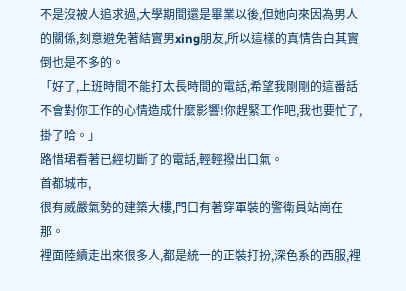不是沒被人追求過,大學期間還是畢業以後,但她向來因為男人的關係,刻意避免著結實男xing朋友,所以這樣的真情告白其實倒也是不多的。
「好了,上班時間不能打太長時間的電話,希望我剛剛的這番話不會對你工作的心情造成什麼影響!你趕緊工作吧,我也要忙了,掛了哈。」
路惜珺看著已經切斷了的電話,輕輕撥出口氣。
首都城市,
很有威嚴氣勢的建築大樓,門口有著穿軍裝的警衛員站崗在那。
裡面陸續走出來很多人,都是統一的正裝打扮,深色系的西服,裡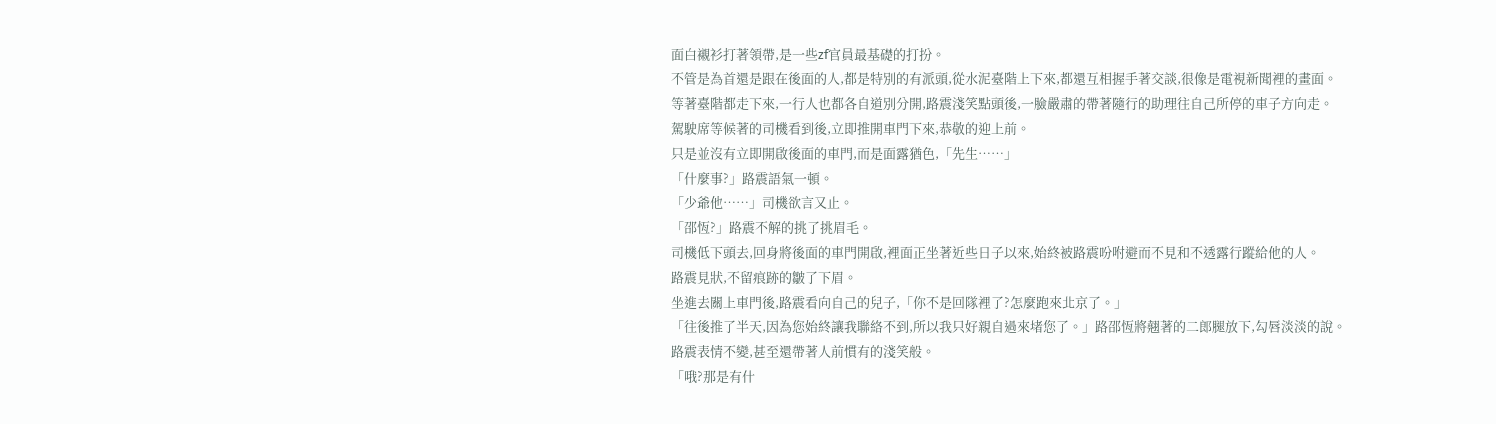面白襯衫打著領帶,是一些zf官員最基礎的打扮。
不管是為首還是跟在後面的人,都是特別的有派頭,從水泥臺階上下來,都還互相握手著交談,很像是電視新聞裡的畫面。
等著臺階都走下來,一行人也都各自道別分開,路震淺笑點頭後,一臉嚴肅的帶著隨行的助理往自己所停的車子方向走。
駕駛席等候著的司機看到後,立即推開車門下來,恭敬的迎上前。
只是並沒有立即開啟後面的車門,而是面露猶色,「先生……」
「什麼事?」路震語氣一頓。
「少爺他……」司機欲言又止。
「邵恆?」路震不解的挑了挑眉毛。
司機低下頭去,回身將後面的車門開啟,裡面正坐著近些日子以來,始終被路震吩咐避而不見和不透露行蹤給他的人。
路震見狀,不留痕跡的皺了下眉。
坐進去關上車門後,路震看向自己的兒子,「你不是回隊裡了?怎麼跑來北京了。」
「往後推了半天,因為您始終讓我聯絡不到,所以我只好親自過來堵您了。」路邵恆將翹著的二郎腿放下,勾唇淡淡的說。
路震表情不變,甚至還帶著人前慣有的淺笑般。
「哦?那是有什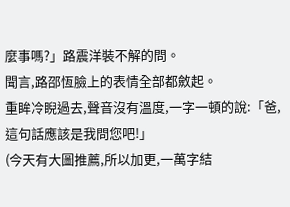麼事嗎?」路震洋裝不解的問。
聞言,路邵恆臉上的表情全部都斂起。
重眸冷睨過去,聲音沒有溫度,一字一頓的說:「爸,這句話應該是我問您吧!」
(今天有大圖推薦,所以加更,一萬字結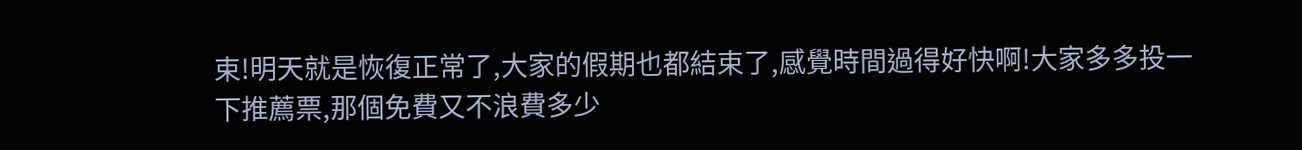束!明天就是恢復正常了,大家的假期也都結束了,感覺時間過得好快啊!大家多多投一下推薦票,那個免費又不浪費多少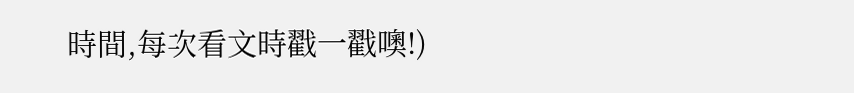時間,每次看文時戳一戳噢!)